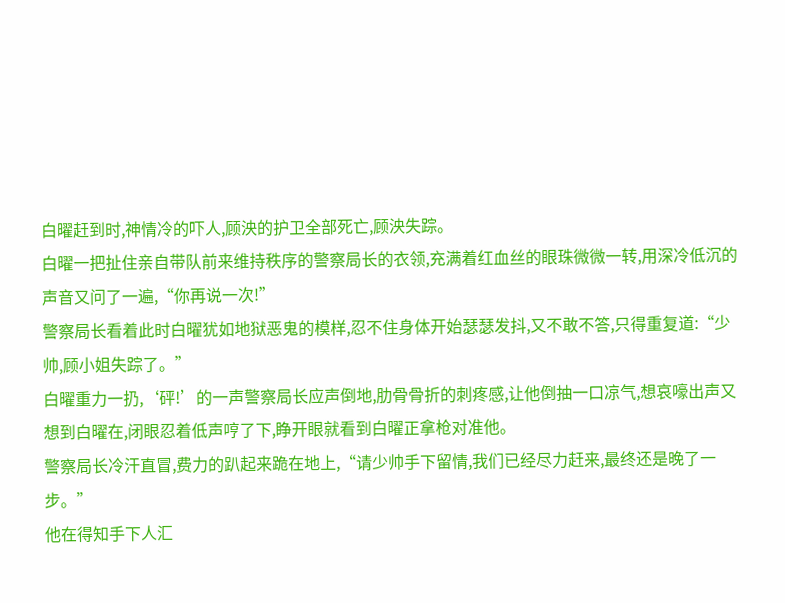白曜赶到时,神情冷的吓人,顾泱的护卫全部死亡,顾泱失踪。
白曜一把扯住亲自带队前来维持秩序的警察局长的衣领,充满着红血丝的眼珠微微一转,用深冷低沉的声音又问了一遍,“你再说一次!”
警察局长看着此时白曜犹如地狱恶鬼的模样,忍不住身体开始瑟瑟发抖,又不敢不答,只得重复道:“少帅,顾小姐失踪了。”
白曜重力一扔,‘砰!’的一声警察局长应声倒地,肋骨骨折的刺疼感,让他倒抽一口凉气,想哀嚎出声又想到白曜在,闭眼忍着低声哼了下,睁开眼就看到白曜正拿枪对准他。
警察局长冷汗直冒,费力的趴起来跪在地上,“请少帅手下留情,我们已经尽力赶来,最终还是晚了一步。”
他在得知手下人汇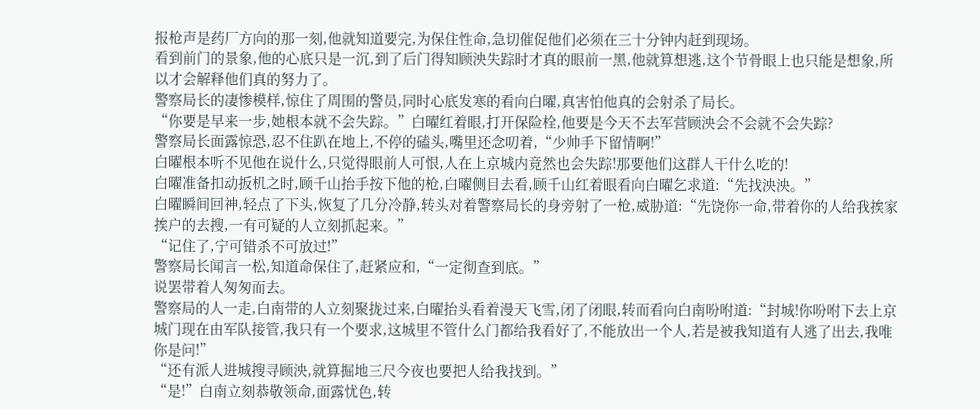报枪声是药厂方向的那一刻,他就知道要完,为保住性命,急切催促他们必须在三十分钟内赶到现场。
看到前门的景象,他的心底只是一沉,到了后门得知顾泱失踪时才真的眼前一黑,他就算想逃,这个节骨眼上也只能是想象,所以才会解释他们真的努力了。
警察局长的凄惨模样,惊住了周围的警员,同时心底发寒的看向白曜,真害怕他真的会射杀了局长。
“你要是早来一步,她根本就不会失踪。”白曜红着眼,打开保险栓,他要是今天不去军营顾泱会不会就不会失踪?
警察局长面露惊恐,忍不住趴在地上,不停的磕头,嘴里还念叨着,“少帅手下留情啊!”
白曜根本听不见他在说什么,只觉得眼前人可恨,人在上京城内竟然也会失踪!那要他们这群人干什么吃的!
白曜准备扣动扳机之时,顾千山抬手按下他的枪,白曜侧目去看,顾千山红着眼看向白曜乞求道:“先找泱泱。”
白曜瞬间回神,轻点了下头,恢复了几分冷静,转头对着警察局长的身旁射了一枪,威胁道:“先饶你一命,带着你的人给我挨家挨户的去搜,一有可疑的人立刻抓起来。”
“记住了,宁可错杀不可放过!”
警察局长闻言一松,知道命保住了,赶紧应和,“一定彻查到底。”
说罢带着人匆匆而去。
警察局的人一走,白南带的人立刻聚拢过来,白曜抬头看着漫天飞雪,闭了闭眼,转而看向白南吩咐道:“封城!你吩咐下去上京城门现在由军队接管,我只有一个要求,这城里不管什么门都给我看好了,不能放出一个人,若是被我知道有人逃了出去,我唯你是问!”
“还有派人进城搜寻顾泱,就算掘地三尺今夜也要把人给我找到。”
“是!”白南立刻恭敬领命,面露忧色,转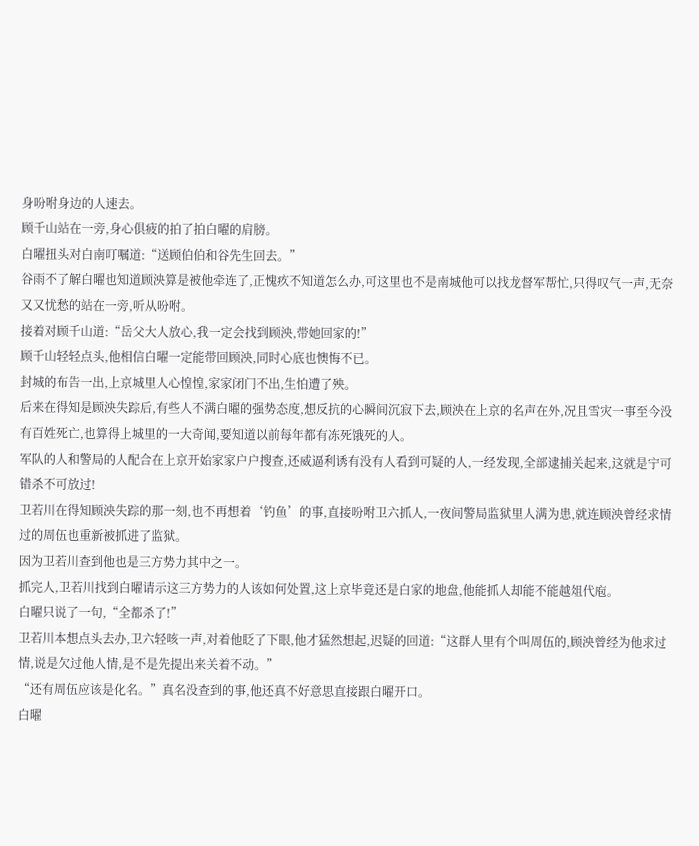身吩咐身边的人速去。
顾千山站在一旁,身心俱疲的拍了拍白曜的肩膀。
白曜扭头对白南叮嘱道:“送顾伯伯和谷先生回去。”
谷雨不了解白曜也知道顾泱算是被他牵连了,正愧疚不知道怎么办,可这里也不是南城他可以找龙督军帮忙,只得叹气一声,无奈又又忧愁的站在一旁,听从吩咐。
接着对顾千山道:“岳父大人放心,我一定会找到顾泱,带她回家的!”
顾千山轻轻点头,他相信白曜一定能带回顾泱,同时心底也懊悔不已。
封城的布告一出,上京城里人心惶惶,家家闭门不出,生怕遭了殃。
后来在得知是顾泱失踪后,有些人不满白曜的强势态度,想反抗的心瞬间沉寂下去,顾泱在上京的名声在外,况且雪灾一事至今没有百姓死亡,也算得上城里的一大奇闻,要知道以前每年都有冻死饿死的人。
军队的人和警局的人配合在上京开始家家户户搜查,还威逼利诱有没有人看到可疑的人,一经发现,全部逮捕关起来,这就是宁可错杀不可放过!
卫若川在得知顾泱失踪的那一刻,也不再想着‘钓鱼’的事,直接吩咐卫六抓人,一夜间警局监狱里人满为患,就连顾泱曾经求情过的周伍也重新被抓进了监狱。
因为卫若川查到他也是三方势力其中之一。
抓完人,卫若川找到白曜请示这三方势力的人该如何处置,这上京毕竟还是白家的地盘,他能抓人却能不能越俎代庖。
白曜只说了一句,“全都杀了!”
卫若川本想点头去办,卫六轻咳一声,对着他眨了下眼,他才猛然想起,迟疑的回道:“这群人里有个叫周伍的,顾泱曾经为他求过情,说是欠过他人情,是不是先提出来关着不动。”
“还有周伍应该是化名。”真名没查到的事,他还真不好意思直接跟白曜开口。
白曜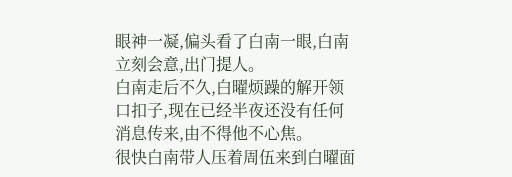眼神一凝,偏头看了白南一眼,白南立刻会意,出门提人。
白南走后不久,白曜烦躁的解开领口扣子,现在已经半夜还没有任何消息传来,由不得他不心焦。
很快白南带人压着周伍来到白曜面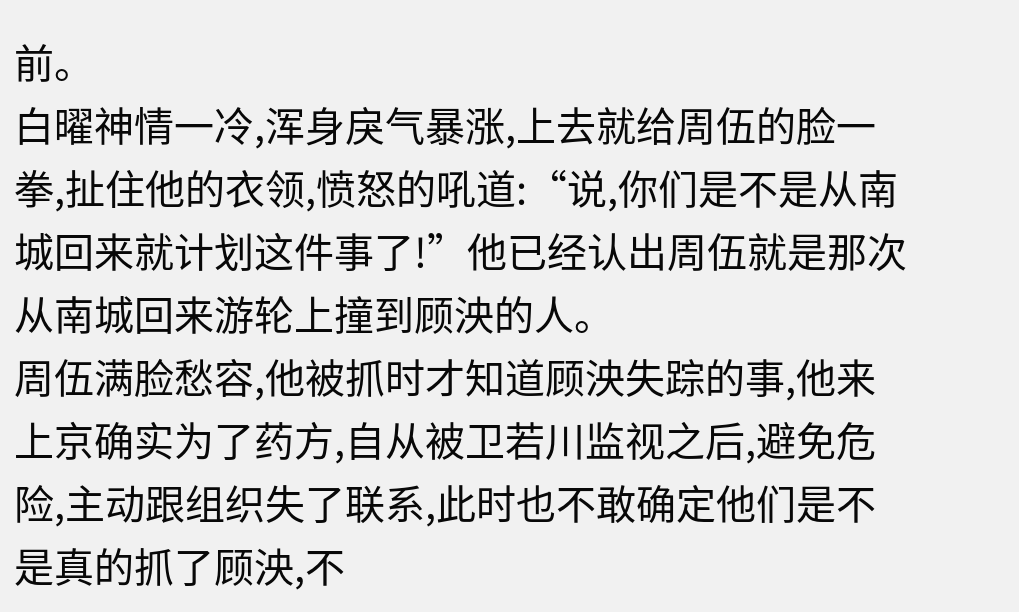前。
白曜神情一冷,浑身戾气暴涨,上去就给周伍的脸一拳,扯住他的衣领,愤怒的吼道:“说,你们是不是从南城回来就计划这件事了!”他已经认出周伍就是那次从南城回来游轮上撞到顾泱的人。
周伍满脸愁容,他被抓时才知道顾泱失踪的事,他来上京确实为了药方,自从被卫若川监视之后,避免危险,主动跟组织失了联系,此时也不敢确定他们是不是真的抓了顾泱,不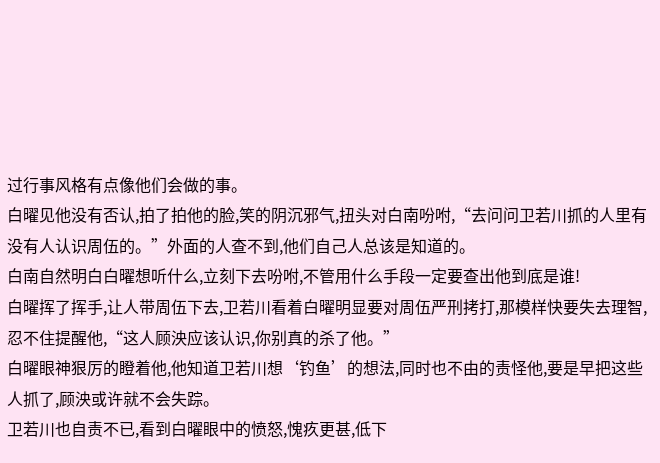过行事风格有点像他们会做的事。
白曜见他没有否认,拍了拍他的脸,笑的阴沉邪气,扭头对白南吩咐,“去问问卫若川抓的人里有没有人认识周伍的。”外面的人查不到,他们自己人总该是知道的。
白南自然明白白曜想听什么,立刻下去吩咐,不管用什么手段一定要查出他到底是谁!
白曜挥了挥手,让人带周伍下去,卫若川看着白曜明显要对周伍严刑拷打,那模样快要失去理智,忍不住提醒他,“这人顾泱应该认识,你别真的杀了他。”
白曜眼神狠厉的瞪着他,他知道卫若川想‘钓鱼’的想法,同时也不由的责怪他,要是早把这些人抓了,顾泱或许就不会失踪。
卫若川也自责不已,看到白曜眼中的愤怒,愧疚更甚,低下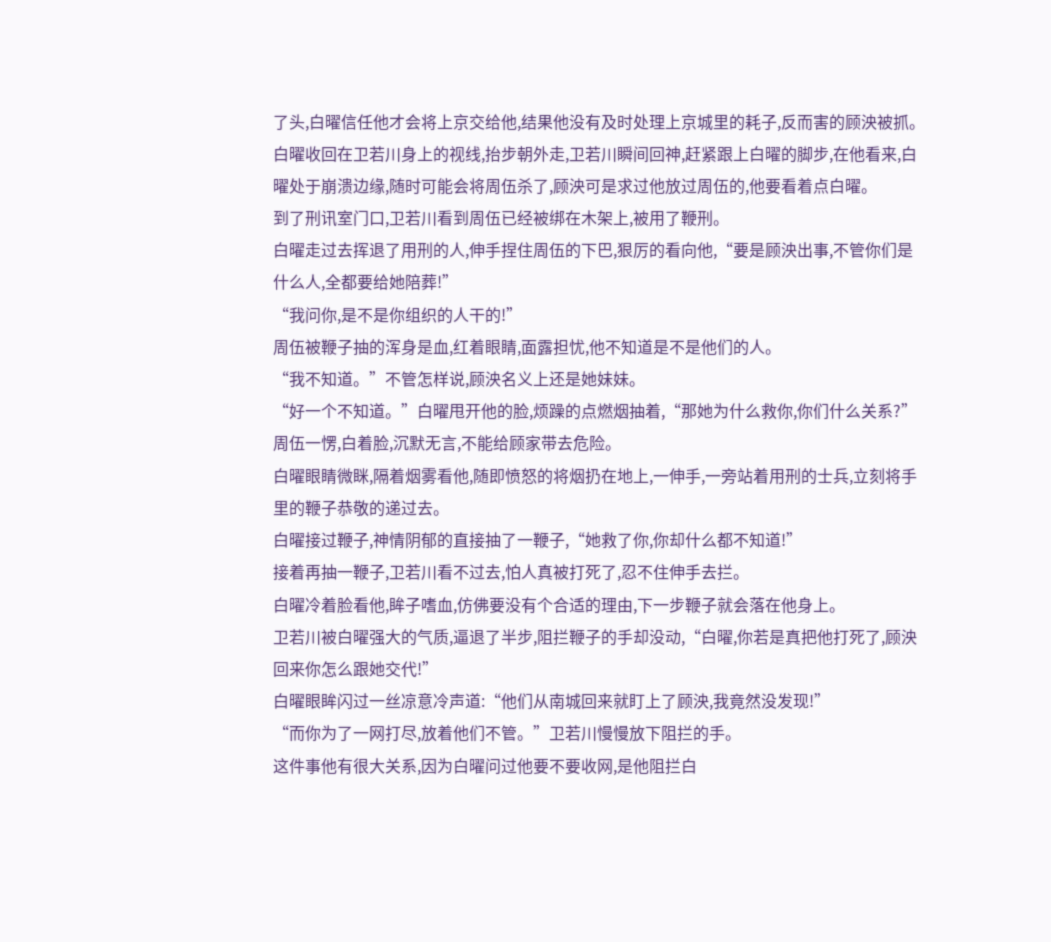了头,白曜信任他才会将上京交给他,结果他没有及时处理上京城里的耗子,反而害的顾泱被抓。
白曜收回在卫若川身上的视线,抬步朝外走,卫若川瞬间回神,赶紧跟上白曜的脚步,在他看来,白曜处于崩溃边缘,随时可能会将周伍杀了,顾泱可是求过他放过周伍的,他要看着点白曜。
到了刑讯室门口,卫若川看到周伍已经被绑在木架上,被用了鞭刑。
白曜走过去挥退了用刑的人,伸手捏住周伍的下巴,狠厉的看向他,“要是顾泱出事,不管你们是什么人,全都要给她陪葬!”
“我问你,是不是你组织的人干的!”
周伍被鞭子抽的浑身是血,红着眼睛,面露担忧,他不知道是不是他们的人。
“我不知道。”不管怎样说,顾泱名义上还是她妹妹。
“好一个不知道。”白曜甩开他的脸,烦躁的点燃烟抽着,“那她为什么救你,你们什么关系?”
周伍一愣,白着脸,沉默无言,不能给顾家带去危险。
白曜眼睛微眯,隔着烟雾看他,随即愤怒的将烟扔在地上,一伸手,一旁站着用刑的士兵,立刻将手里的鞭子恭敬的递过去。
白曜接过鞭子,神情阴郁的直接抽了一鞭子,“她救了你,你却什么都不知道!”
接着再抽一鞭子,卫若川看不过去,怕人真被打死了,忍不住伸手去拦。
白曜冷着脸看他,眸子嗜血,仿佛要没有个合适的理由,下一步鞭子就会落在他身上。
卫若川被白曜强大的气质,逼退了半步,阻拦鞭子的手却没动,“白曜,你若是真把他打死了,顾泱回来你怎么跟她交代!”
白曜眼眸闪过一丝凉意冷声道:“他们从南城回来就盯上了顾泱,我竟然没发现!”
“而你为了一网打尽,放着他们不管。”卫若川慢慢放下阻拦的手。
这件事他有很大关系,因为白曜问过他要不要收网,是他阻拦白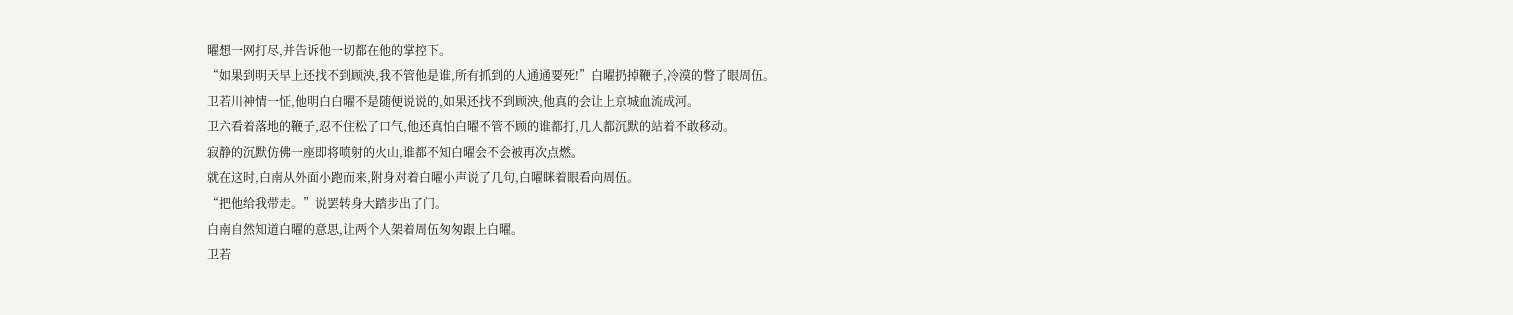曜想一网打尽,并告诉他一切都在他的掌控下。
“如果到明天早上还找不到顾泱,我不管他是谁,所有抓到的人通通要死!”白曜扔掉鞭子,冷漠的瞥了眼周伍。
卫若川神情一怔,他明白白曜不是随便说说的,如果还找不到顾泱,他真的会让上京城血流成河。
卫六看着落地的鞭子,忍不住松了口气,他还真怕白曜不管不顾的谁都打,几人都沉默的站着不敢移动。
寂静的沉默仿佛一座即将喷射的火山,谁都不知白曜会不会被再次点燃。
就在这时,白南从外面小跑而来,附身对着白曜小声说了几句,白曜眯着眼看向周伍。
“把他给我带走。”说罢转身大踏步出了门。
白南自然知道白曜的意思,让两个人架着周伍匆匆跟上白曜。
卫若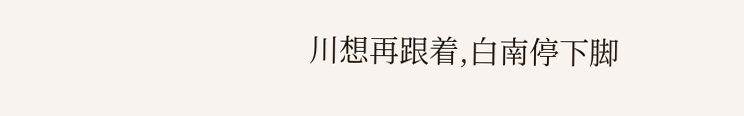川想再跟着,白南停下脚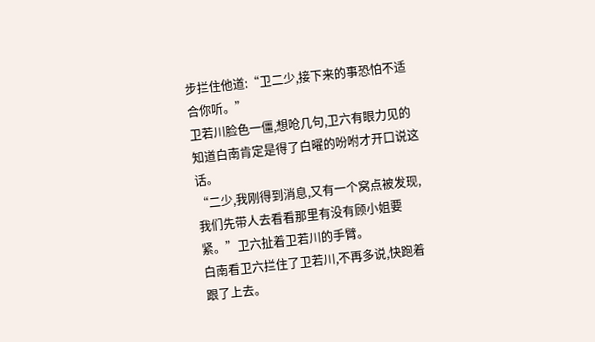步拦住他道:“卫二少,接下来的事恐怕不适合你听。”
卫若川脸色一僵,想呛几句,卫六有眼力见的知道白南肯定是得了白曜的吩咐才开口说这话。
“二少,我刚得到消息,又有一个窝点被发现,我们先带人去看看那里有没有顾小姐要紧。”卫六扯着卫若川的手臂。
白南看卫六拦住了卫若川,不再多说,快跑着跟了上去。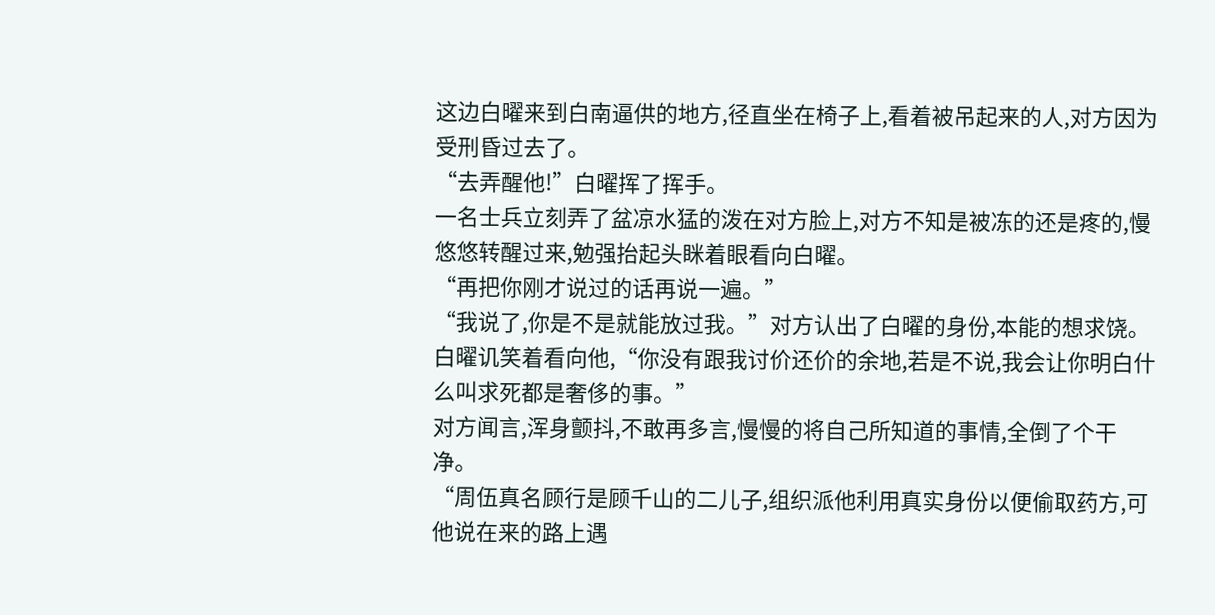这边白曜来到白南逼供的地方,径直坐在椅子上,看着被吊起来的人,对方因为受刑昏过去了。
“去弄醒他!”白曜挥了挥手。
一名士兵立刻弄了盆凉水猛的泼在对方脸上,对方不知是被冻的还是疼的,慢悠悠转醒过来,勉强抬起头眯着眼看向白曜。
“再把你刚才说过的话再说一遍。”
“我说了,你是不是就能放过我。”对方认出了白曜的身份,本能的想求饶。
白曜讥笑着看向他,“你没有跟我讨价还价的余地,若是不说,我会让你明白什么叫求死都是奢侈的事。”
对方闻言,浑身颤抖,不敢再多言,慢慢的将自己所知道的事情,全倒了个干净。
“周伍真名顾行是顾千山的二儿子,组织派他利用真实身份以便偷取药方,可他说在来的路上遇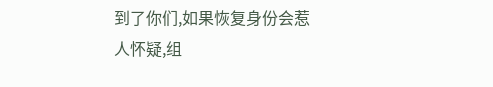到了你们,如果恢复身份会惹人怀疑,组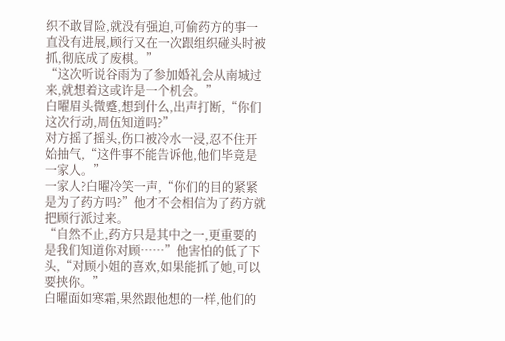织不敢冒险,就没有强迫,可偷药方的事一直没有进展,顾行又在一次跟组织碰头时被抓,彻底成了废棋。”
“这次听说谷雨为了参加婚礼会从南城过来,就想着这或许是一个机会。”
白曜眉头微蹙,想到什么,出声打断,“你们这次行动,周伍知道吗?”
对方摇了摇头,伤口被冷水一浸,忍不住开始抽气,“这件事不能告诉他,他们毕竟是一家人。”
一家人?白曜冷笑一声,“你们的目的紧紧是为了药方吗?”他才不会相信为了药方就把顾行派过来。
“自然不止,药方只是其中之一,更重要的是我们知道你对顾……”他害怕的低了下头,“对顾小姐的喜欢,如果能抓了她,可以要挟你。”
白曜面如寒霜,果然跟他想的一样,他们的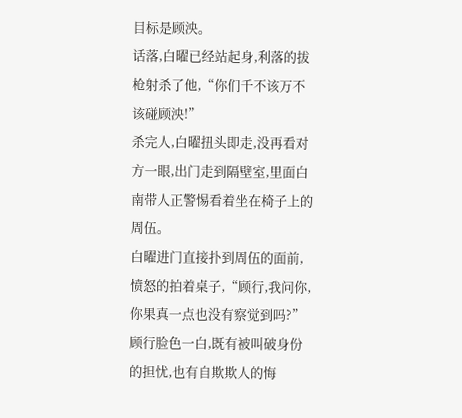目标是顾泱。
话落,白曜已经站起身,利落的拔枪射杀了他,“你们千不该万不该碰顾泱!”
杀完人,白曜扭头即走,没再看对方一眼,出门走到隔壁室,里面白南带人正警惕看着坐在椅子上的周伍。
白曜进门直接扑到周伍的面前,愤怒的拍着桌子,“顾行,我问你,你果真一点也没有察觉到吗?”
顾行脸色一白,既有被叫破身份的担忧,也有自欺欺人的悔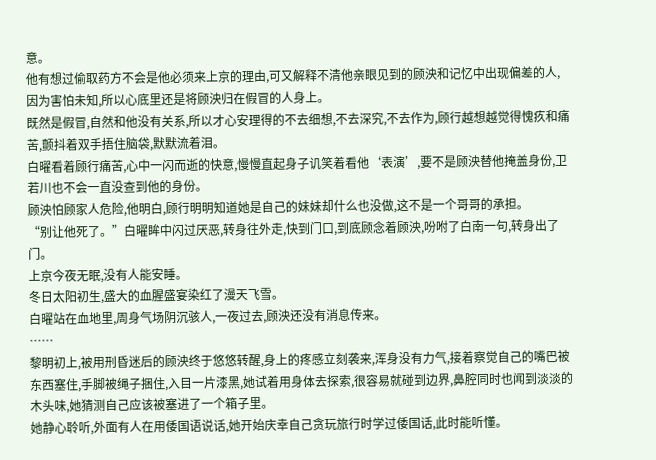意。
他有想过偷取药方不会是他必须来上京的理由,可又解释不清他亲眼见到的顾泱和记忆中出现偏差的人,因为害怕未知,所以心底里还是将顾泱归在假冒的人身上。
既然是假冒,自然和他没有关系,所以才心安理得的不去细想,不去深究,不去作为,顾行越想越觉得愧疚和痛苦,颤抖着双手捂住脑袋,默默流着泪。
白曜看着顾行痛苦,心中一闪而逝的快意,慢慢直起身子讥笑着看他‘表演’,要不是顾泱替他掩盖身份,卫若川也不会一直没查到他的身份。
顾泱怕顾家人危险,他明白,顾行明明知道她是自己的妹妹却什么也没做,这不是一个哥哥的承担。
“别让他死了。”白曜眸中闪过厌恶,转身往外走,快到门口,到底顾念着顾泱,吩咐了白南一句,转身出了门。
上京今夜无眠,没有人能安睡。
冬日太阳初生,盛大的血腥盛宴染红了漫天飞雪。
白曜站在血地里,周身气场阴沉骇人,一夜过去,顾泱还没有消息传来。
……
黎明初上,被用刑昏迷后的顾泱终于悠悠转醒,身上的疼感立刻袭来,浑身没有力气,接着察觉自己的嘴巴被东西塞住,手脚被绳子捆住,入目一片漆黑,她试着用身体去探索,很容易就碰到边界,鼻腔同时也闻到淡淡的木头味,她猜测自己应该被塞进了一个箱子里。
她静心聆听,外面有人在用倭国语说话,她开始庆幸自己贪玩旅行时学过倭国话,此时能听懂。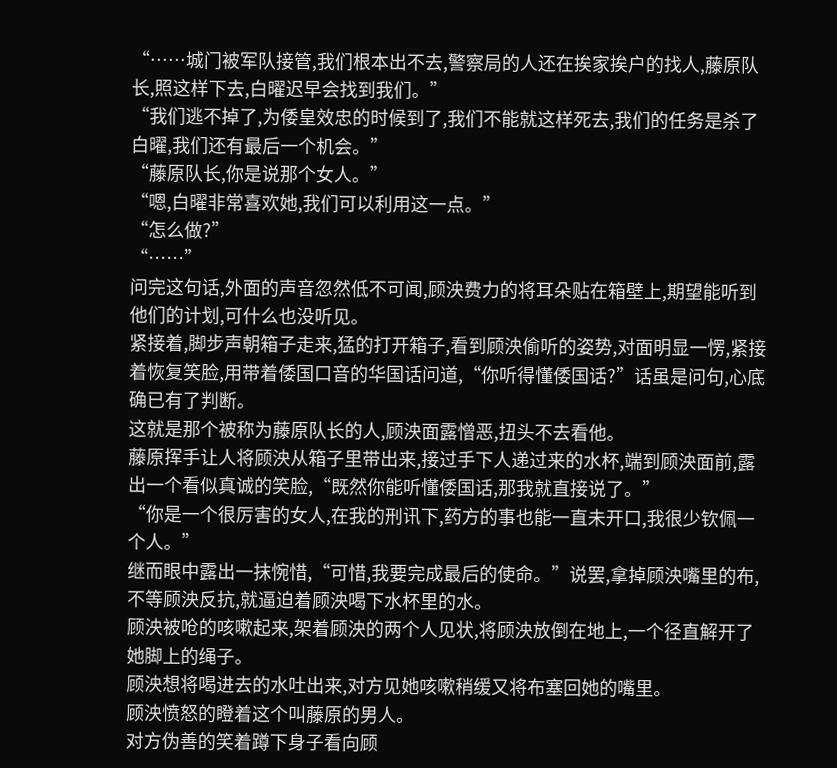“……城门被军队接管,我们根本出不去,警察局的人还在挨家挨户的找人,藤原队长,照这样下去,白曜迟早会找到我们。”
“我们逃不掉了,为倭皇效忠的时候到了,我们不能就这样死去,我们的任务是杀了白曜,我们还有最后一个机会。”
“藤原队长,你是说那个女人。”
“嗯,白曜非常喜欢她,我们可以利用这一点。”
“怎么做?”
“……”
问完这句话,外面的声音忽然低不可闻,顾泱费力的将耳朵贴在箱壁上,期望能听到他们的计划,可什么也没听见。
紧接着,脚步声朝箱子走来,猛的打开箱子,看到顾泱偷听的姿势,对面明显一愣,紧接着恢复笑脸,用带着倭国口音的华国话问道,“你听得懂倭国话?”话虽是问句,心底确已有了判断。
这就是那个被称为藤原队长的人,顾泱面露憎恶,扭头不去看他。
藤原挥手让人将顾泱从箱子里带出来,接过手下人递过来的水杯,端到顾泱面前,露出一个看似真诚的笑脸,“既然你能听懂倭国话,那我就直接说了。”
“你是一个很厉害的女人,在我的刑讯下,药方的事也能一直未开口,我很少钦佩一个人。”
继而眼中露出一抹惋惜,“可惜,我要完成最后的使命。”说罢,拿掉顾泱嘴里的布,不等顾泱反抗,就逼迫着顾泱喝下水杯里的水。
顾泱被呛的咳嗽起来,架着顾泱的两个人见状,将顾泱放倒在地上,一个径直解开了她脚上的绳子。
顾泱想将喝进去的水吐出来,对方见她咳嗽稍缓又将布塞回她的嘴里。
顾泱愤怒的瞪着这个叫藤原的男人。
对方伪善的笑着蹲下身子看向顾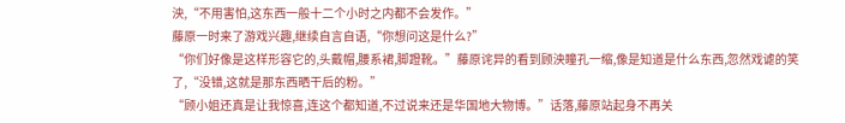泱,“不用害怕,这东西一般十二个小时之内都不会发作。”
藤原一时来了游戏兴趣,继续自言自语,“你想问这是什么?”
“你们好像是这样形容它的,头戴帽,腰系裙,脚蹬靴。”藤原诧异的看到顾泱瞳孔一缩,像是知道是什么东西,忽然戏谑的笑了,“没错,这就是那东西晒干后的粉。”
“顾小姐还真是让我惊喜,连这个都知道,不过说来还是华国地大物博。”话落,藤原站起身不再关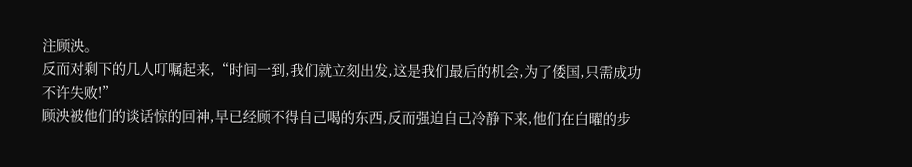注顾泱。
反而对剩下的几人叮嘱起来,“时间一到,我们就立刻出发,这是我们最后的机会,为了倭国,只需成功不许失败!”
顾泱被他们的谈话惊的回神,早已经顾不得自己喝的东西,反而强迫自己冷静下来,他们在白曜的步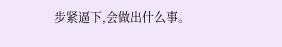步紧逼下,会做出什么事。